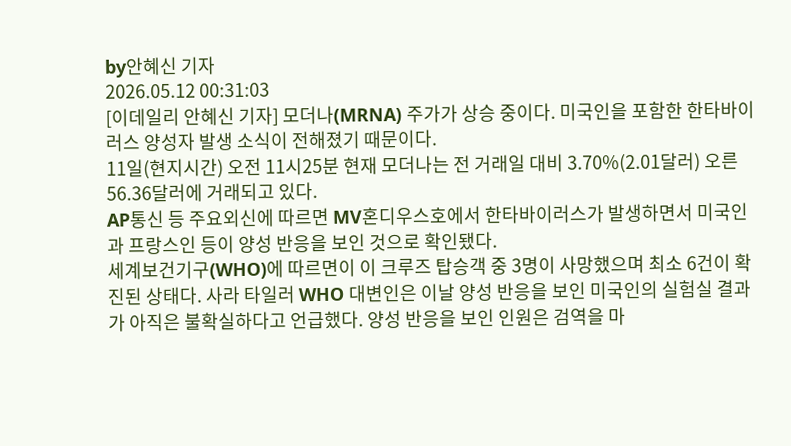by안혜신 기자
2026.05.12 00:31:03
[이데일리 안혜신 기자] 모더나(MRNA) 주가가 상승 중이다. 미국인을 포함한 한타바이러스 양성자 발생 소식이 전해졌기 때문이다.
11일(현지시간) 오전 11시25분 현재 모더나는 전 거래일 대비 3.70%(2.01달러) 오른 56.36달러에 거래되고 있다.
AP통신 등 주요외신에 따르면 MV혼디우스호에서 한타바이러스가 발생하면서 미국인과 프랑스인 등이 양성 반응을 보인 것으로 확인됐다.
세계보건기구(WHO)에 따르면이 이 크루즈 탑승객 중 3명이 사망했으며 최소 6건이 확진된 상태다. 사라 타일러 WHO 대변인은 이날 양성 반응을 보인 미국인의 실험실 결과가 아직은 불확실하다고 언급했다. 양성 반응을 보인 인원은 검역을 마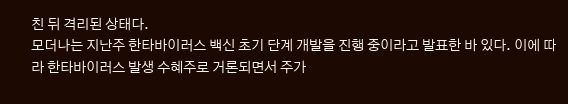친 뒤 격리된 상태다.
모더나는 지난주 한타바이러스 백신 초기 단계 개발을 진행 중이라고 발표한 바 있다. 이에 따라 한타바이러스 발생 수혜주로 거론되면서 주가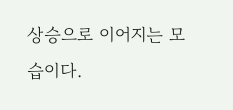상승으로 이어지는 모습이다.